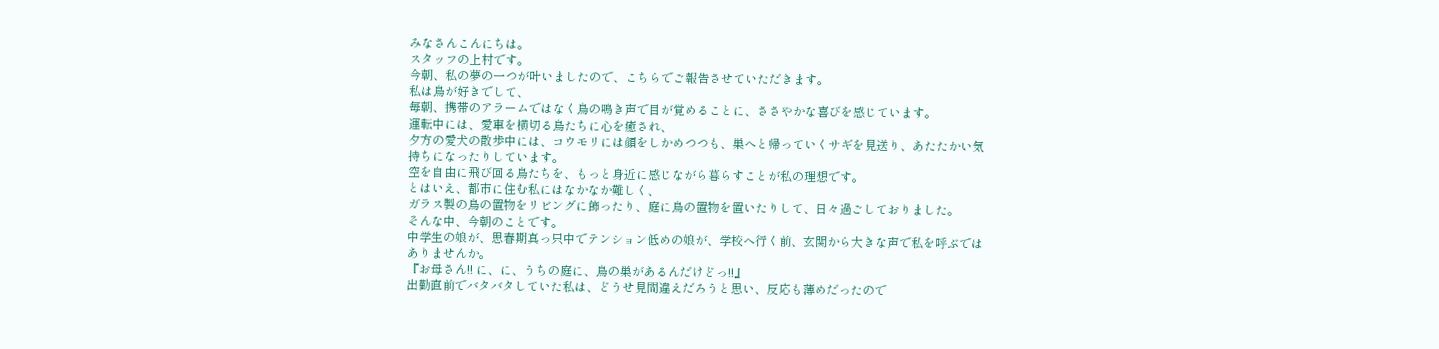みなさんこんにちは。
スタッフの上村です。
今朝、私の夢の一つが叶いましたので、こちらでご報告させていただきます。
私は鳥が好きでして、
毎朝、携帯のアラームではなく鳥の鳴き声で目が覚めることに、ささやかな喜びを感じています。
運転中には、愛車を横切る鳥たちに心を癒され、
夕方の愛犬の散歩中には、コウモリには顔をしかめつつも、巣へと帰っていくサギを見送り、あたたかい気持ちになったりしています。
空を自由に飛び回る鳥たちを、もっと身近に感じながら暮らすことが私の理想です。
とはいえ、都市に住む私にはなかなか難しく、
ガラス製の鳥の置物をリビングに飾ったり、庭に鳥の置物を置いたりして、日々過ごしておりました。
そんな中、今朝のことです。
中学生の娘が、思春期真っ只中でテンション低めの娘が、学校へ行く前、玄関から大きな声で私を呼ぶではありませんか。
『お母さん!! に、に、うちの庭に、鳥の巣があるんだけどっ!!』
出勤直前でバタバタしていた私は、どうせ見間違えだろうと思い、反応も薄めだったので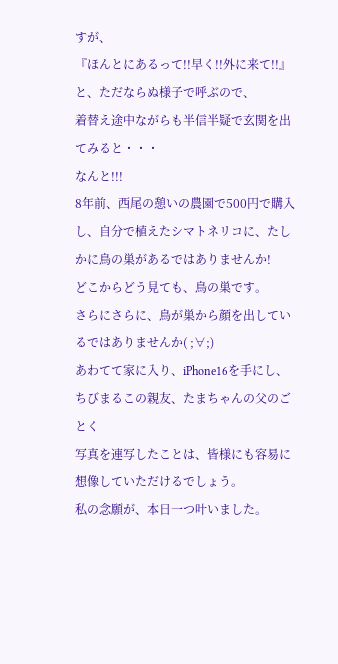すが、
『ほんとにあるって!!早く!!外に来て!!』と、ただならぬ様子で呼ぶので、
着替え途中ながらも半信半疑で玄関を出てみると・・・
なんと!!!
8年前、西尾の憩いの農園で500円で購入し、自分で植えたシマトネリコに、たしかに鳥の巣があるではありませんか!
どこからどう見ても、鳥の巣です。
さらにさらに、鳥が巣から顔を出しているではありませんか( ;∀;)
あわてて家に入り、iPhone16を手にし、ちびまるこの親友、たまちゃんの父のごとく
写真を連写したことは、皆様にも容易に想像していただけるでしょう。
私の念願が、本日一つ叶いました。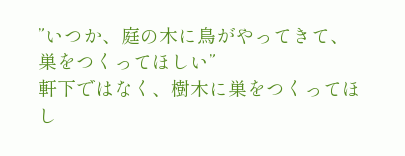”いつか、庭の木に鳥がやってきて、巣をつくってほしい”
軒下ではなく、樹木に巣をつくってほし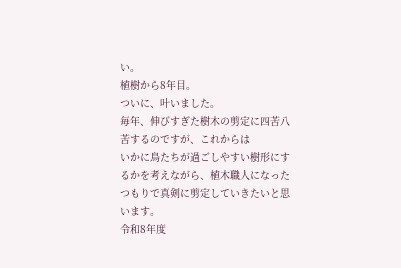い。
植樹から8年目。
ついに、叶いました。
毎年、伸びすぎた樹木の剪定に四苦八苦するのですが、これからは
いかに鳥たちが過ごしやすい樹形にするかを考えながら、植木職人になったつもりで真剣に剪定していきたいと思います。
令和8年度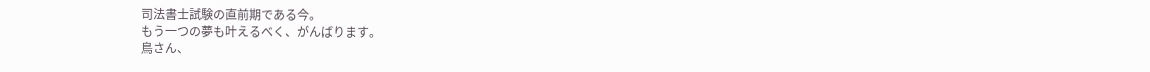司法書士試験の直前期である今。
もう一つの夢も叶えるべく、がんばります。
鳥さん、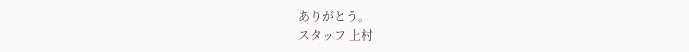ありがとう。
スタッフ 上村